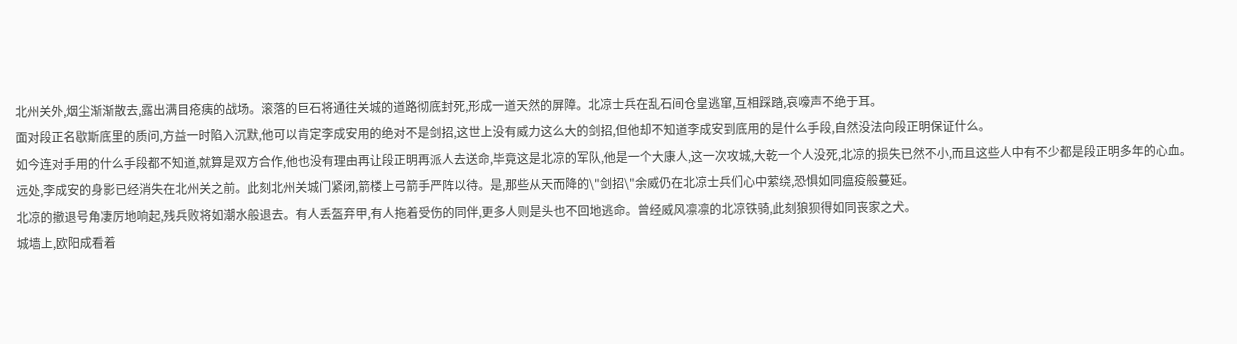北州关外,烟尘渐渐散去,露出满目疮痍的战场。滚落的巨石将通往关城的道路彻底封死,形成一道天然的屏障。北凉士兵在乱石间仓皇逃窜,互相踩踏,哀嚎声不绝于耳。
面对段正名歇斯底里的质问,方益一时陷入沉默,他可以肯定李成安用的绝对不是剑招,这世上没有威力这么大的剑招,但他却不知道李成安到底用的是什么手段,自然没法向段正明保证什么。
如今连对手用的什么手段都不知道,就算是双方合作,他也没有理由再让段正明再派人去送命,毕竟这是北凉的军队,他是一个大康人,这一次攻城,大乾一个人没死,北凉的损失已然不小,而且这些人中有不少都是段正明多年的心血。
远处,李成安的身影已经消失在北州关之前。此刻北州关城门紧闭,箭楼上弓箭手严阵以待。是,那些从天而降的\"剑招\"余威仍在北凉士兵们心中萦绕,恐惧如同瘟疫般蔓延。
北凉的撤退号角凄厉地响起,残兵败将如潮水般退去。有人丢盔弃甲,有人拖着受伤的同伴,更多人则是头也不回地逃命。曾经威风凛凛的北凉铁骑,此刻狼狈得如同丧家之犬。
城墙上,欧阳成看着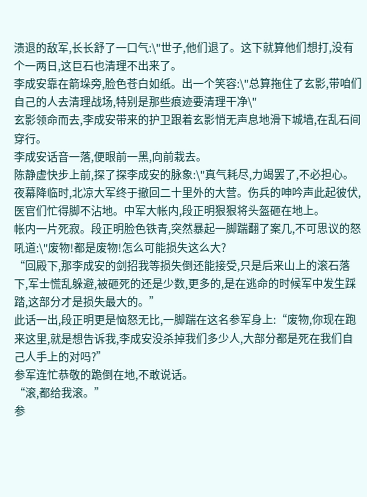溃退的敌军,长长舒了一口气:\"世子,他们退了。这下就算他们想打,没有个一两日,这巨石也清理不出来了。
李成安靠在箭垛旁,脸色苍白如纸。出一个笑容:\"总算拖住了玄影,带咱们自己的人去清理战场,特别是那些痕迹要清理干净\"
玄影领命而去,李成安带来的护卫跟着玄影悄无声息地滑下城墙,在乱石间穿行。
李成安话音一落,便眼前一黑,向前栽去。
陈静虚快步上前,探了探李成安的脉象:\"真气耗尽,力竭罢了,不必担心。
夜幕降临时,北凉大军终于撤回二十里外的大营。伤兵的呻吟声此起彼伏,医官们忙得脚不沾地。中军大帐内,段正明狠狠将头盔砸在地上。
帐内一片死寂。段正明脸色铁青,突然暴起一脚踹翻了案几,不可思议的怒吼道:\"废物!都是废物!怎么可能损失这么大?
“回殿下,那李成安的剑招我等损失倒还能接受,只是后来山上的滚石落下,军士慌乱躲避,被砸死的还是少数,更多的,是在逃命的时候军中发生踩踏,这部分才是损失最大的。”
此话一出,段正明更是恼怒无比,一脚踹在这名参军身上:“废物,你现在跑来这里,就是想告诉我,李成安没杀掉我们多少人,大部分都是死在我们自己人手上的对吗?”
参军连忙恭敬的跪倒在地,不敢说话。
“滚,都给我滚。”
参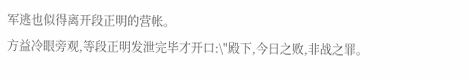军逃也似得离开段正明的营帐。
方益冷眼旁观,等段正明发泄完毕才开口:\"殿下,今日之败,非战之罪。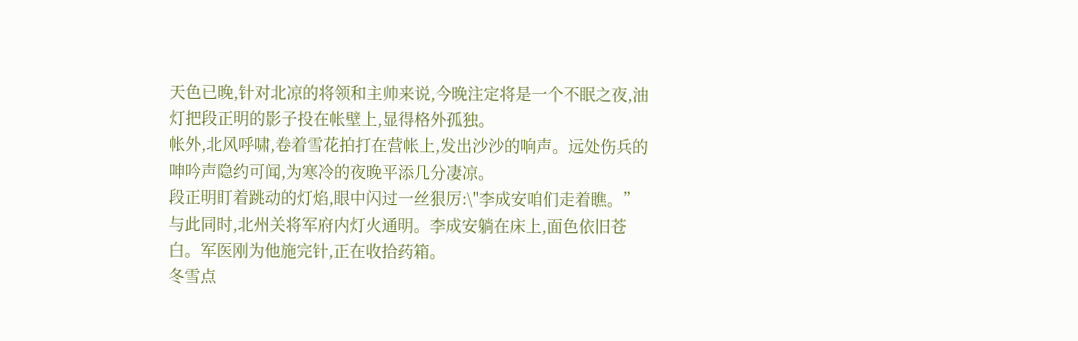天色已晚,针对北凉的将领和主帅来说,今晚注定将是一个不眠之夜,油灯把段正明的影子投在帐壁上,显得格外孤独。
帐外,北风呼啸,卷着雪花拍打在营帐上,发出沙沙的响声。远处伤兵的呻吟声隐约可闻,为寒冷的夜晚平添几分凄凉。
段正明盯着跳动的灯焰,眼中闪过一丝狠厉:\"李成安咱们走着瞧。”
与此同时,北州关将军府内灯火通明。李成安躺在床上,面色依旧苍白。军医刚为他施完针,正在收拾药箱。
冬雪点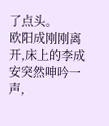了点头。
欧阳成刚刚离开,床上的李成安突然呻吟一声,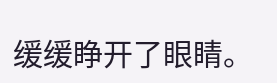缓缓睁开了眼睛。